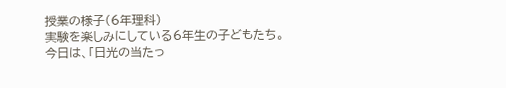授業の様子(6年理科)
実験を楽しみにしている6年生の子どもたち。
今日は、「日光の当たっ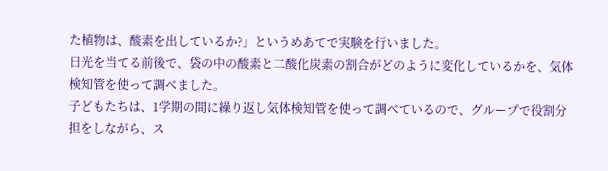た植物は、酸素を出しているか?」というめあてで実験を行いました。
日光を当てる前後で、袋の中の酸素と二酸化炭素の割合がどのように変化しているかを、気体検知管を使って調べました。
子どもたちは、1学期の間に繰り返し気体検知管を使って調べているので、グループで役割分担をしながら、ス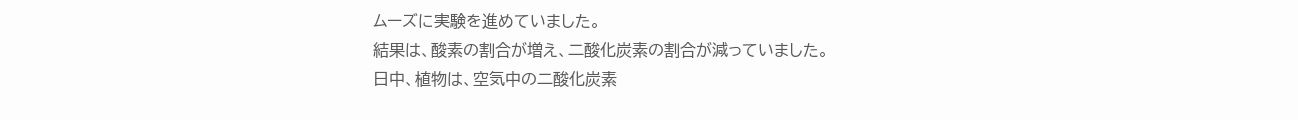ムーズに実験を進めていました。
結果は、酸素の割合が増え、二酸化炭素の割合が減っていました。
日中、植物は、空気中の二酸化炭素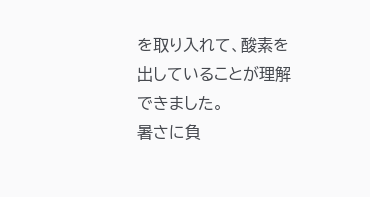を取り入れて、酸素を出していることが理解できました。
暑さに負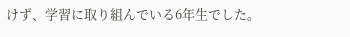けず、学習に取り組んでいる6年生でした。